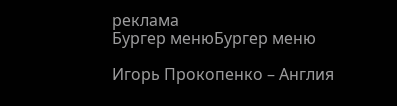реклама
Бургер менюБургер меню

Игорь Прокопенко – Англия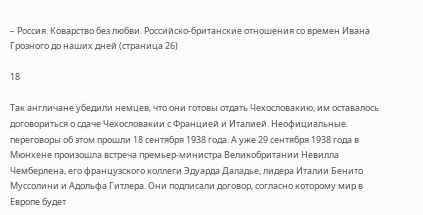– Россия. Коварство без любви. Российско-британские отношения со времен Ивана Грозного до наших дней (страница 26)

18

Так англичане убедили немцев, что они готовы отдать Чехословакию, им оставалось договориться о сдаче Чехословакии с Францией и Италией. Неофициальные переговоры об этом прошли 18 сентября 1938 года. А уже 29 сентября 1938 года в Мюнхене произошла встреча премьер-министра Великобритании Невилла Чемберлена, его французского коллеги Эдуарда Даладье, лидера Италии Бенито Муссолини и Адольфа Гитлера. Они подписали договор, согласно которому мир в Европе будет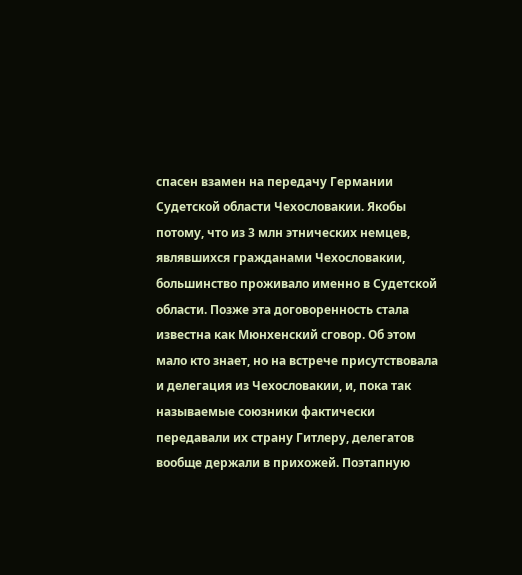спасен взамен на передачу Германии Судетской области Чехословакии. Якобы потому, что из 3 млн этнических немцев, являвшихся гражданами Чехословакии, большинство проживало именно в Судетской области. Позже эта договоренность стала известна как Мюнхенский сговор. Об этом мало кто знает, но на встрече присутствовала и делегация из Чехословакии, и, пока так называемые союзники фактически передавали их страну Гитлеру, делегатов вообще держали в прихожей. Поэтапную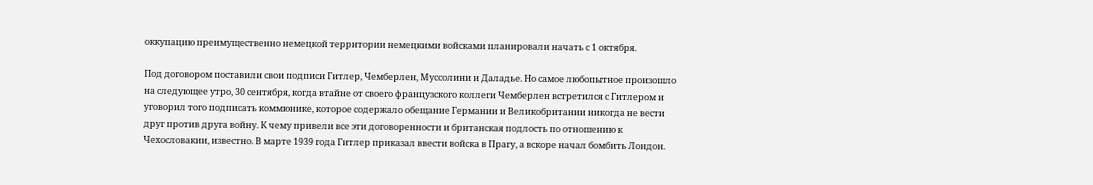оккупацию преимущественно немецкой территории немецкими войсками планировали начать с 1 октября.

Под договором поставили свои подписи Гитлер, Чемберлен, Муссолини и Даладье. Но самое любопытное произошло на следующее утро, 30 сентября, когда втайне от своего французского коллеги Чемберлен встретился с Гитлером и уговорил того подписать коммюнике, которое содержало обещание Германии и Великобритании никогда не вести друг против друга войну. К чему привели все эти договоренности и британская подлость по отношению к Чехословакии, известно. В марте 1939 года Гитлер приказал ввести войска в Прагу, а вскоре начал бомбить Лондон.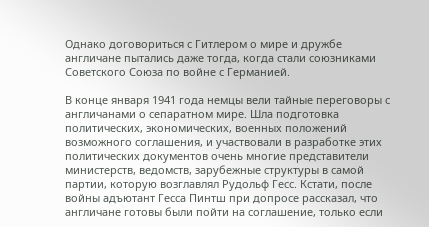Однако договориться с Гитлером о мире и дружбе англичане пытались даже тогда, когда стали союзниками Советского Союза по войне с Германией.

В конце января 1941 года немцы вели тайные переговоры с англичанами о сепаратном мире. Шла подготовка политических, экономических, военных положений возможного соглашения, и участвовали в разработке этих политических документов очень многие представители министерств, ведомств, зарубежные структуры в самой партии, которую возглавлял Рудольф Гесс. Кстати, после войны адъютант Гесса Пинтш при допросе рассказал, что англичане готовы были пойти на соглашение, только если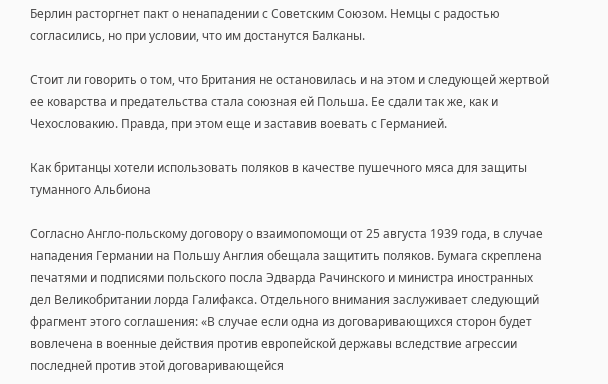Берлин расторгнет пакт о ненападении с Советским Союзом. Немцы с радостью согласились, но при условии, что им достанутся Балканы.

Стоит ли говорить о том, что Британия не остановилась и на этом и следующей жертвой ее коварства и предательства стала союзная ей Польша. Ее сдали так же, как и Чехословакию. Правда, при этом еще и заставив воевать с Германией.

Как британцы хотели использовать поляков в качестве пушечного мяса для защиты туманного Альбиона

Согласно Англо-польскому договору о взаимопомощи от 25 августа 1939 года, в случае нападения Германии на Польшу Англия обещала защитить поляков. Бумага скреплена печатями и подписями польского посла Эдварда Рачинского и министра иностранных дел Великобритании лорда Галифакса. Отдельного внимания заслуживает следующий фрагмент этого соглашения: «В случае если одна из договаривающихся сторон будет вовлечена в военные действия против европейской державы вследствие агрессии последней против этой договаривающейся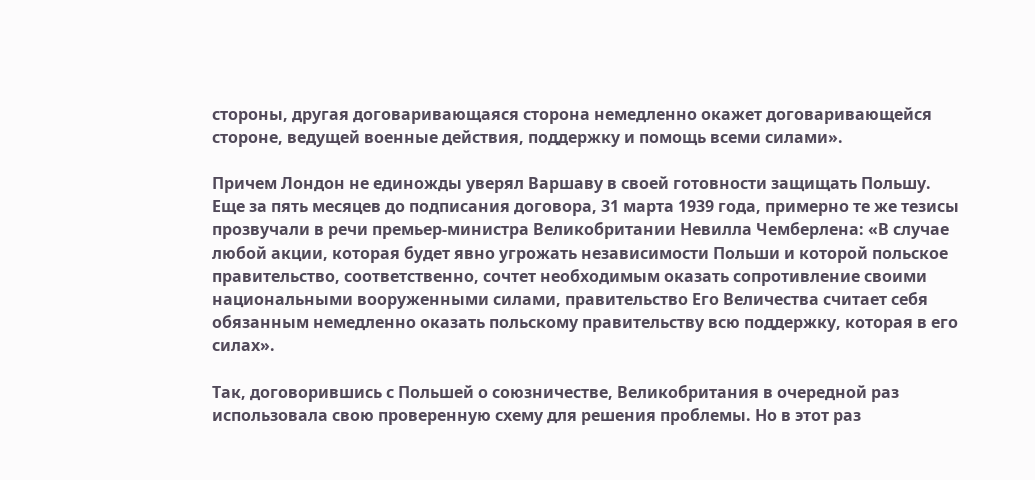стороны, другая договаривающаяся сторона немедленно окажет договаривающейся стороне, ведущей военные действия, поддержку и помощь всеми силами».

Причем Лондон не единожды уверял Варшаву в своей готовности защищать Польшу. Еще за пять месяцев до подписания договора, 31 марта 1939 года, примерно те же тезисы прозвучали в речи премьер-министра Великобритании Невилла Чемберлена: «В случае любой акции, которая будет явно угрожать независимости Польши и которой польское правительство, соответственно, сочтет необходимым оказать сопротивление своими национальными вооруженными силами, правительство Его Величества считает себя обязанным немедленно оказать польскому правительству всю поддержку, которая в его силах».

Так, договорившись с Польшей о союзничестве, Великобритания в очередной раз использовала свою проверенную схему для решения проблемы. Но в этот раз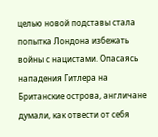целью новой подставы стала попытка Лондона избежать войны с нацистами. Опасаясь нападения Гитлера на Британские острова, англичане думали, как отвести от себя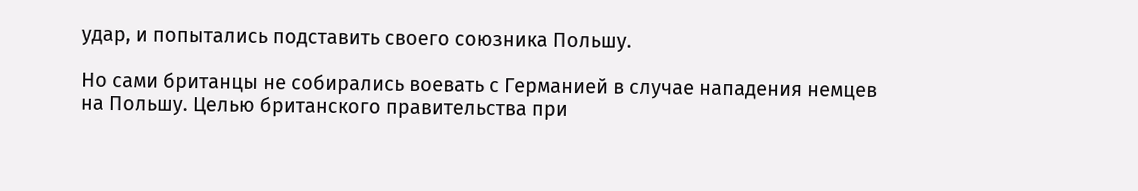удар, и попытались подставить своего союзника Польшу.

Но сами британцы не собирались воевать с Германией в случае нападения немцев на Польшу. Целью британского правительства при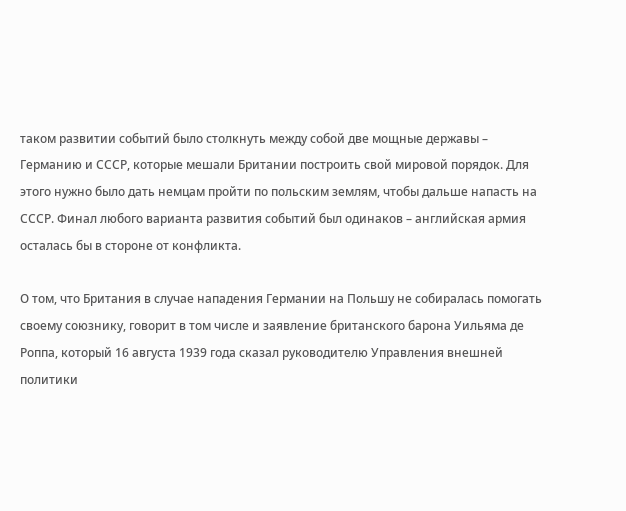таком развитии событий было столкнуть между собой две мощные державы – Германию и СССР, которые мешали Британии построить свой мировой порядок. Для этого нужно было дать немцам пройти по польским землям, чтобы дальше напасть на СССР. Финал любого варианта развития событий был одинаков – английская армия осталась бы в стороне от конфликта.

О том, что Британия в случае нападения Германии на Польшу не собиралась помогать своему союзнику, говорит в том числе и заявление британского барона Уильяма де Роппа, который 16 августа 1939 года сказал руководителю Управления внешней политики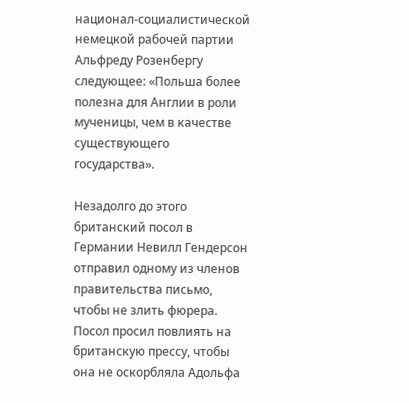национал-социалистической немецкой рабочей партии Альфреду Розенбергу следующее: «Польша более полезна для Англии в роли мученицы, чем в качестве существующего государства».

Незадолго до этого британский посол в Германии Невилл Гендерсон отправил одному из членов правительства письмо, чтобы не злить фюрера. Посол просил повлиять на британскую прессу, чтобы она не оскорбляла Адольфа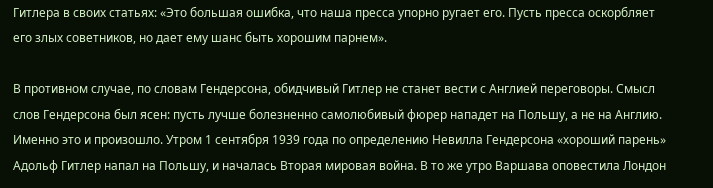Гитлера в своих статьях: «Это большая ошибка, что наша пресса упорно ругает его. Пусть пресса оскорбляет его злых советников, но дает ему шанс быть хорошим парнем».

В противном случае, по словам Гендерсона, обидчивый Гитлер не станет вести с Англией переговоры. Смысл слов Гендерсона был ясен: пусть лучше болезненно самолюбивый фюрер нападет на Польшу, а не на Англию. Именно это и произошло. Утром 1 сентября 1939 года по определению Невилла Гендерсона «хороший парень» Адольф Гитлер напал на Польшу, и началась Вторая мировая война. В то же утро Варшава оповестила Лондон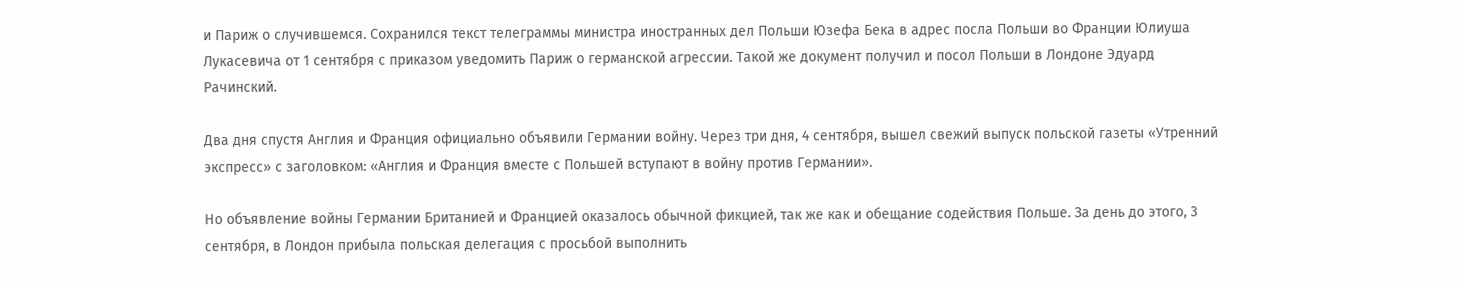и Париж о случившемся. Сохранился текст телеграммы министра иностранных дел Польши Юзефа Бека в адрес посла Польши во Франции Юлиуша Лукасевича от 1 сентября с приказом уведомить Париж о германской агрессии. Такой же документ получил и посол Польши в Лондоне Эдуард Рачинский.

Два дня спустя Англия и Франция официально объявили Германии войну. Через три дня, 4 сентября, вышел свежий выпуск польской газеты «Утренний экспресс» с заголовком: «Англия и Франция вместе с Польшей вступают в войну против Германии».

Но объявление войны Германии Британией и Францией оказалось обычной фикцией, так же как и обещание содействия Польше. За день до этого, 3 сентября, в Лондон прибыла польская делегация с просьбой выполнить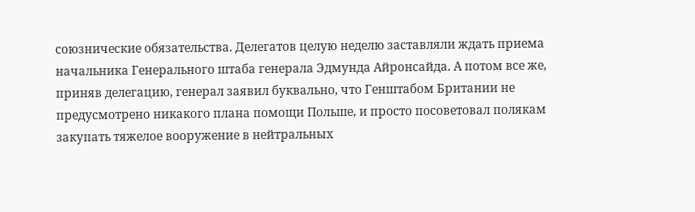союзнические обязательства. Делегатов целую неделю заставляли ждать приема начальника Генерального штаба генерала Эдмунда Айронсайда. А потом все же, приняв делегацию, генерал заявил буквально, что Генштабом Британии не предусмотрено никакого плана помощи Польше, и просто посоветовал полякам закупать тяжелое вооружение в нейтральных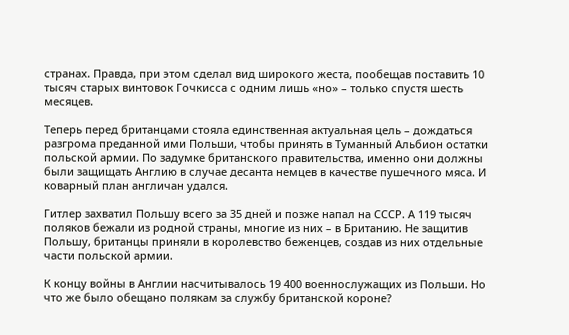странах. Правда, при этом сделал вид широкого жеста, пообещав поставить 10 тысяч старых винтовок Гочкисса с одним лишь «но» – только спустя шесть месяцев.

Теперь перед британцами стояла единственная актуальная цель – дождаться разгрома преданной ими Польши, чтобы принять в Туманный Альбион остатки польской армии. По задумке британского правительства, именно они должны были защищать Англию в случае десанта немцев в качестве пушечного мяса. И коварный план англичан удался.

Гитлер захватил Польшу всего за 35 дней и позже напал на СССР. А 119 тысяч поляков бежали из родной страны, многие из них – в Британию. Не защитив Польшу, британцы приняли в королевство беженцев, создав из них отдельные части польской армии.

К концу войны в Англии насчитывалось 19 400 военнослужащих из Польши. Но что же было обещано полякам за службу британской короне?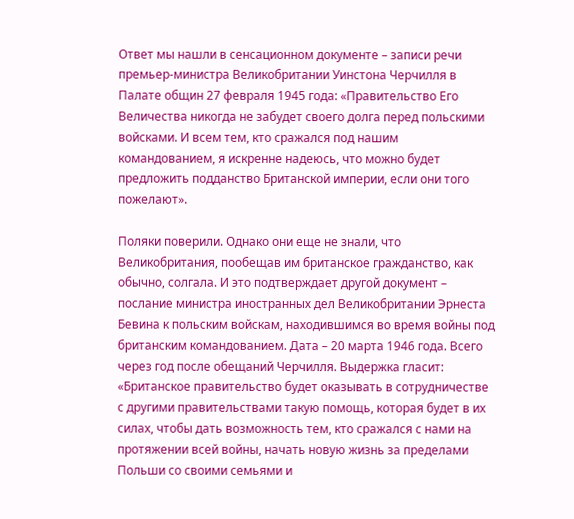Ответ мы нашли в сенсационном документе – записи речи премьер-министра Великобритании Уинстона Черчилля в Палате общин 27 февраля 1945 года: «Правительство Его Величества никогда не забудет своего долга перед польскими войсками. И всем тем, кто сражался под нашим командованием, я искренне надеюсь, что можно будет предложить подданство Британской империи, если они того пожелают».

Поляки поверили. Однако они еще не знали, что Великобритания, пообещав им британское гражданство, как обычно, солгала. И это подтверждает другой документ – послание министра иностранных дел Великобритании Эрнеста Бевина к польским войскам, находившимся во время войны под британским командованием. Дата – 20 марта 1946 года. Всего через год после обещаний Черчилля. Выдержка гласит: «Британское правительство будет оказывать в сотрудничестве с другими правительствами такую помощь, которая будет в их силах, чтобы дать возможность тем, кто сражался с нами на протяжении всей войны, начать новую жизнь за пределами Польши со своими семьями и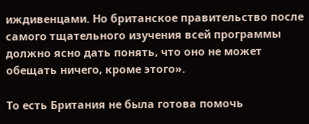иждивенцами. Но британское правительство после самого тщательного изучения всей программы должно ясно дать понять, что оно не может обещать ничего, кроме этого».

То есть Британия не была готова помочь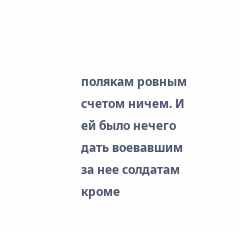полякам ровным счетом ничем. И ей было нечего дать воевавшим за нее солдатам кроме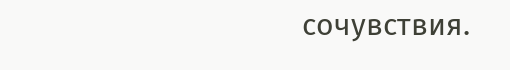сочувствия.